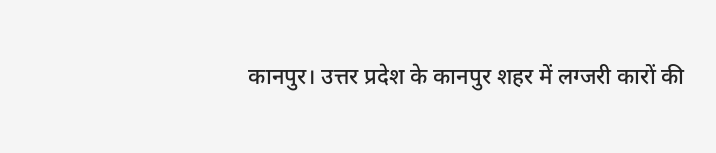कानपुर। उत्तर प्रदेश के कानपुर शहर में लग्जरी कारों की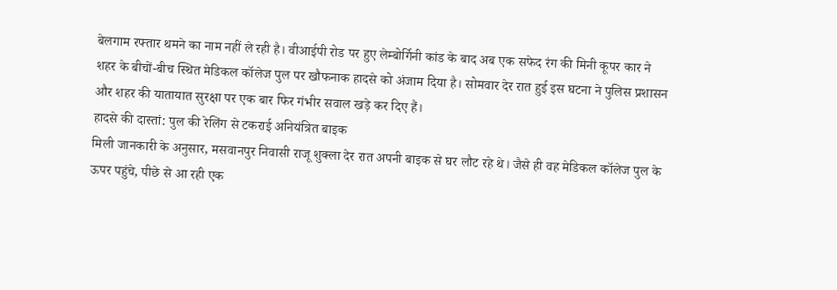बेलगाम रफ्तार थमने का नाम नहीं ले रही है। वीआईपी रोड पर हुए लेम्बोर्गिनी कांड के बाद अब एक सफेद रंग की मिनी कूपर कार ने शहर के बीचों-बीच स्थित मेडिकल कॉलेज पुल पर खौफनाक हादसे को अंजाम दिया है। सोमवार देर रात हुई इस घटना ने पुलिस प्रशासन और शहर की यातायात सुरक्षा पर एक बार फिर गंभीर सवाल खड़े कर दिए हैं।
हादसे की दास्तां: पुल की रेलिंग से टकराई अनियंत्रित बाइक
मिली जानकारी के अनुसार, मसवानपुर निवासी राजू शुक्ला देर रात अपनी बाइक से घर लौट रहे थे। जैसे ही वह मेडिकल कॉलेज पुल के ऊपर पहुंचे, पीछे से आ रही एक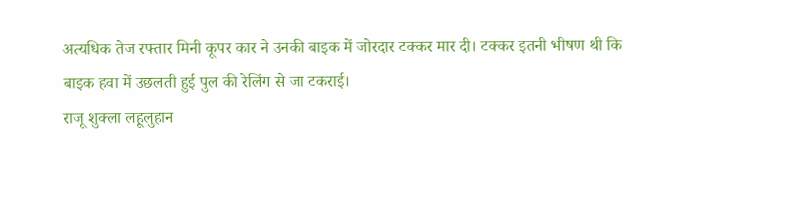अत्यधिक तेज रफ्तार मिनी कूपर कार ने उनकी बाइक में जोरदार टक्कर मार दी। टक्कर इतनी भीषण थी कि बाइक हवा में उछलती हुई पुल की रेलिंग से जा टकराई।
राजू शुक्ला लहूलुहान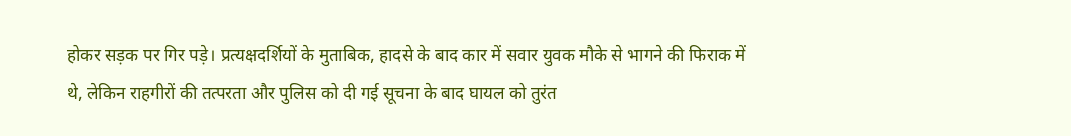होकर सड़क पर गिर पड़े। प्रत्यक्षदर्शियों के मुताबिक, हादसे के बाद कार में सवार युवक मौके से भागने की फिराक में थे, लेकिन राहगीरों की तत्परता और पुलिस को दी गई सूचना के बाद घायल को तुरंत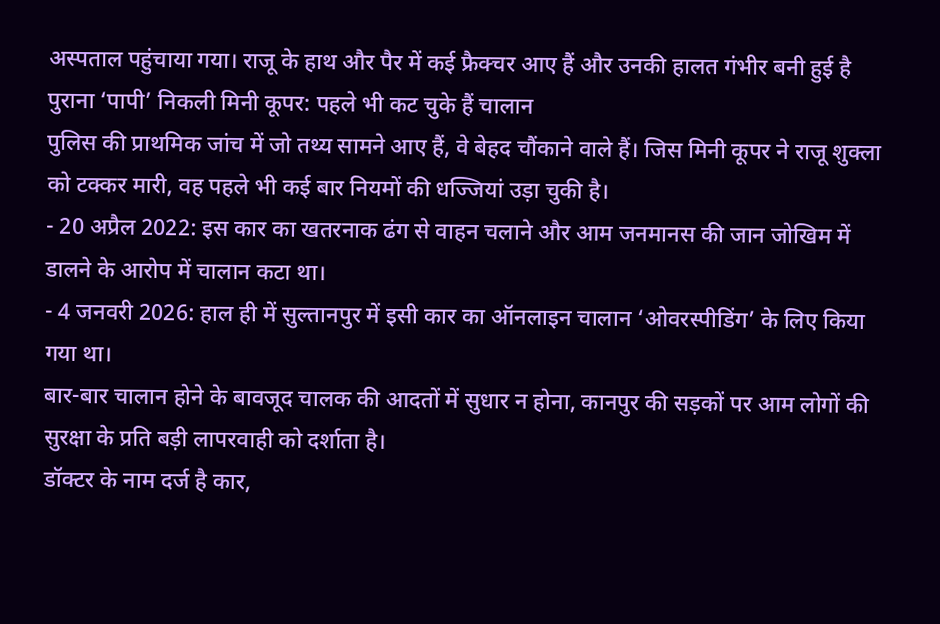अस्पताल पहुंचाया गया। राजू के हाथ और पैर में कई फ्रैक्चर आए हैं और उनकी हालत गंभीर बनी हुई है
पुराना ‘पापी’ निकली मिनी कूपर: पहले भी कट चुके हैं चालान
पुलिस की प्राथमिक जांच में जो तथ्य सामने आए हैं, वे बेहद चौंकाने वाले हैं। जिस मिनी कूपर ने राजू शुक्ला को टक्कर मारी, वह पहले भी कई बार नियमों की धज्जियां उड़ा चुकी है।
- 20 अप्रैल 2022: इस कार का खतरनाक ढंग से वाहन चलाने और आम जनमानस की जान जोखिम में डालने के आरोप में चालान कटा था।
- 4 जनवरी 2026: हाल ही में सुल्तानपुर में इसी कार का ऑनलाइन चालान ‘ओवरस्पीडिंग’ के लिए किया गया था।
बार-बार चालान होने के बावजूद चालक की आदतों में सुधार न होना, कानपुर की सड़कों पर आम लोगों की सुरक्षा के प्रति बड़ी लापरवाही को दर्शाता है।
डॉक्टर के नाम दर्ज है कार,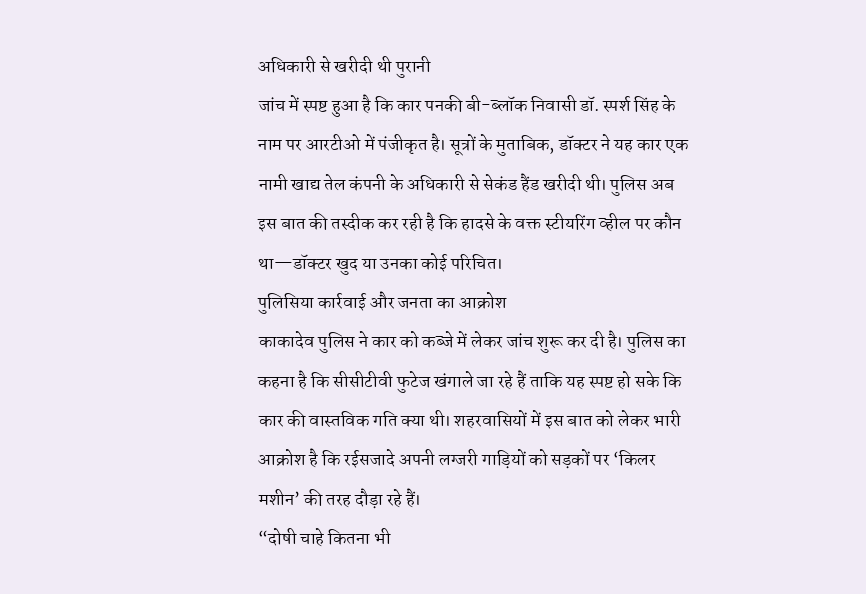अधिकारी से खरीदी थी पुरानी
जांच में स्पष्ट हुआ है कि कार पनकी बी-ब्लॉक निवासी डॉ. स्पर्श सिंह के नाम पर आरटीओ में पंजीकृत है। सूत्रों के मुताबिक, डॉक्टर ने यह कार एक नामी खाद्य तेल कंपनी के अधिकारी से सेकंड हैंड खरीदी थी। पुलिस अब इस बात की तस्दीक कर रही है कि हादसे के वक्त स्टीयरिंग व्हील पर कौन था—डॉक्टर खुद या उनका कोई परिचित।
पुलिसिया कार्रवाई और जनता का आक्रोश
काकादेव पुलिस ने कार को कब्जे में लेकर जांच शुरू कर दी है। पुलिस का कहना है कि सीसीटीवी फुटेज खंगाले जा रहे हैं ताकि यह स्पष्ट हो सके कि कार की वास्तविक गति क्या थी। शहरवासियों में इस बात को लेकर भारी आक्रोश है कि रईसजादे अपनी लग्जरी गाड़ियों को सड़कों पर ‘किलर मशीन’ की तरह दौड़ा रहे हैं।
“दोषी चाहे कितना भी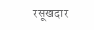रसूखदार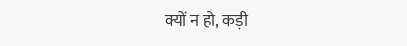क्यों न हो, कड़ी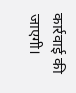कार्रवाई की जाएगी।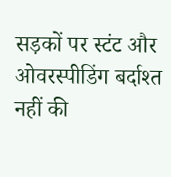सड़कों पर स्टंट और ओवरस्पीडिंग बर्दाश्त नहीं की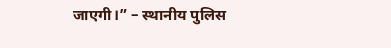जाएगी।” – स्थानीय पुलिस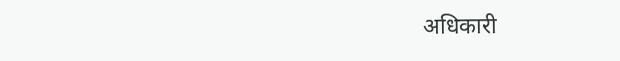अधिकारी